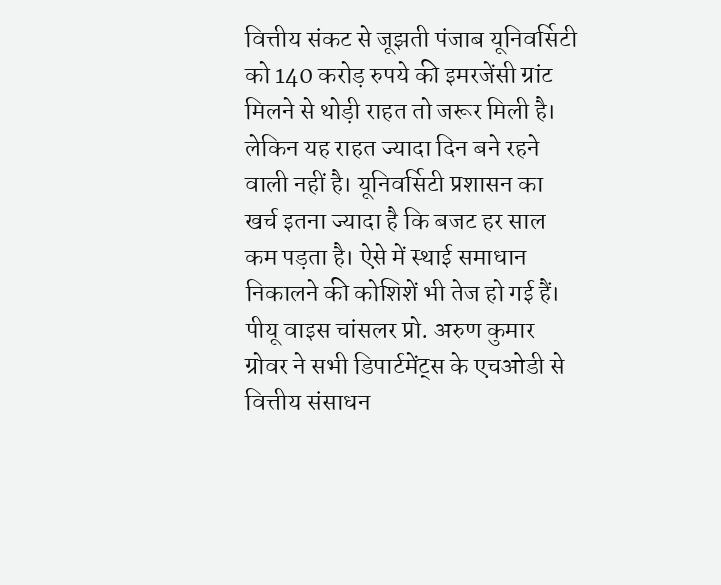वित्तीय संकट से जूझती पंजाब यूनिवर्सिटी को 140 करोड़ रुपये की इमरजेंसी ग्रांट मिलने से थोड़ी राहत तो जरूर मिली है। लेकिन यह राहत ज्यादा दिन बने रहने वाली नहीं है। यूनिवर्सिटी प्रशासन का खर्च इतना ज्यादा है कि बजट हर साल कम पड़ता है। ऐसे में स्थाई समाधान निकालने की कोशिशें भी तेज हो गई हैं।
पीयू वाइस चांसलर प्रो. अरुण कुमार ग्रोवर ने सभी डिपार्टमेंट्स के एचओडी से वित्तीय संसाधन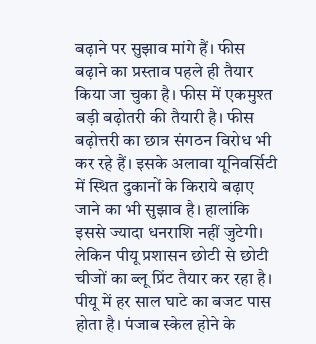बढ़ाने पर सुझाव मांगे हैं। फीस बढ़ाने का प्रस्ताव पहले ही तैयार किया जा चुका है। फीस में एकमुश्त बड़ी बढ़ोतरी की तैयारी है। फीस बढ़ोत्तरी का छात्र संगठन विरोध भी कर रहे हैं। इसके अलावा यूनिवर्सिटी में स्थित दुकानों के किराये बढ़ाए जाने का भी सुझाव है। हालांकि इससे ज्यादा धनराशि नहीं जुटेगी। लेकिन पीयू प्रशासन छोटी से छोटी चीजों का ब्लू प्रिंट तैयार कर रहा है।
पीयू में हर साल घाटे का बजट पास होता है। पंजाब स्केल होने के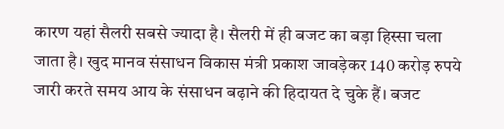कारण यहां सैलरी सबसे ज्यादा है। सैलरी में ही बजट का बड़ा हिस्सा चला जाता है। खुद मानव संसाधन विकास मंत्री प्रकाश जावड़ेकर 140 करोड़ रुपये जारी करते समय आय के संसाधन बढ़ाने की हिदायत दे चुके हैं। बजट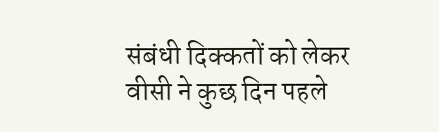संबंधी दिक्कतों को लेकर वीसी ने कुछ दिन पहले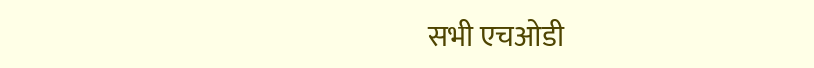सभी एचओडी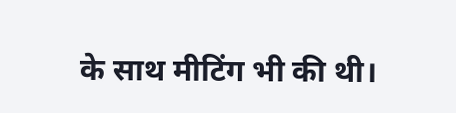के साथ मीटिंग भी की थी।